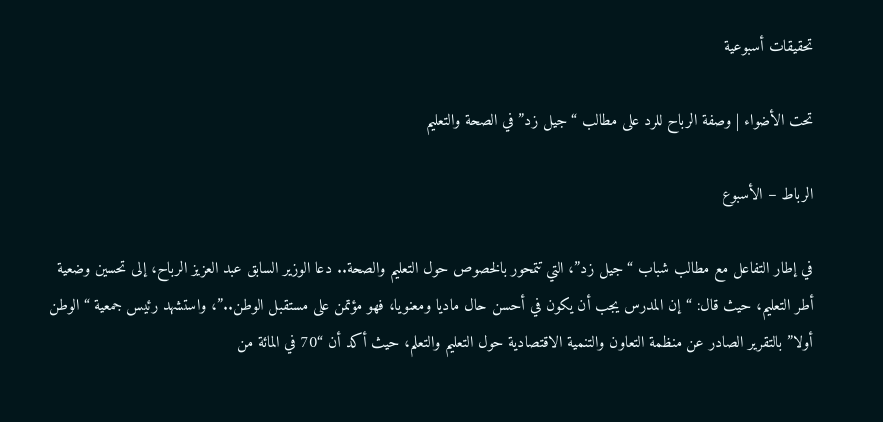تحقيقات أسبوعية

تحت الأضواء | وصفة الرباح للرد على مطالب “جيل زد” في الصحة والتعليم

الرباط – الأسبوع

في إطار التفاعل مع مطالب شباب “جيل زد”، التي تتمحور بالخصوص حول التعليم والصحة.. دعا الوزير السابق عبد العزيز الرباح، إلى تحسين وضعية أطر التعليم، حيث قال: “إن المدرس يجب أن يكون في أحسن حال ماديا ومعنويا، فهو مؤتمن على مستقبل الوطن..”، واستشهد رئيس جمعية “الوطن أولا” بالتقرير الصادر عن منظمة التعاون والتنمية الاقتصادية حول التعليم والتعلم، حيث أكد أن “70 في المائة من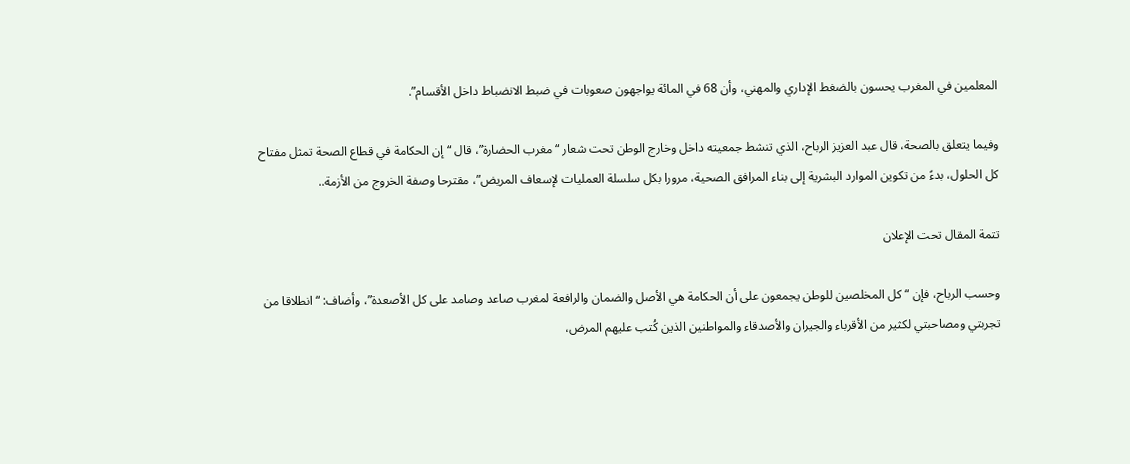المعلمين في المغرب يحسون بالضغط الإداري والمهني، وأن 68 في المائة يواجهون صعوبات في ضبط الانضباط داخل الأقسام”.

وفيما يتعلق بالصحة، قال عبد العزيز الرباح، الذي تنشط جمعيته داخل وخارج الوطن تحت شعار “مغرب الحضارة”، قال “إن الحكامة في قطاع الصحة تمثل مفتاح كل الحلول، بدءً من تكوين الموارد البشرية إلى بناء المرافق الصحية، مرورا بكل سلسلة العمليات لإسعاف المريض”، مقترحا وصفة الخروج من الأزمة..

تتمة المقال تحت الإعلان

وحسب الرباح، فإن “كل المخلصين للوطن يجمعون على أن الحكامة هي الأصل والضمان والرافعة لمغرب صاعد وصامد على كل الأصعدة”، وأضاف: “انطلاقا من تجربتي ومصاحبتي لكثير من الأقرباء والجيران والأصدقاء والمواطنين الذين كُتب عليهم المرض،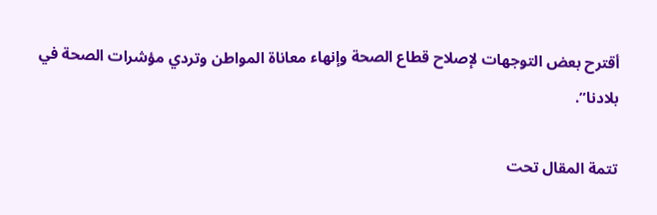أقترح بعض التوجهات لإصلاح قطاع الصحة وإنهاء معاناة المواطن وتردي مؤشرات الصحة في بلادنا”.

تتمة المقال تحت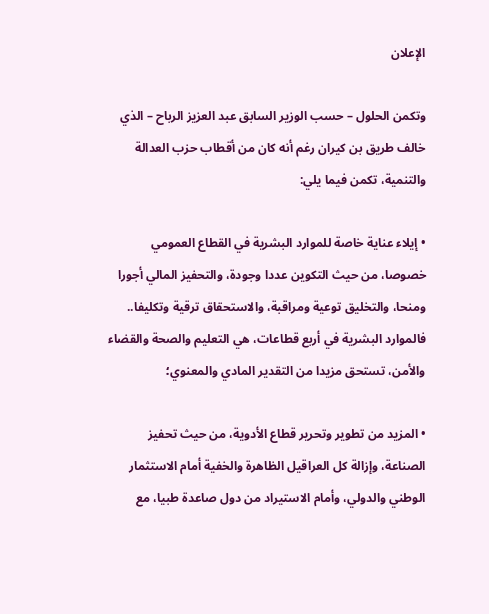الإعلان

وتكمن الحلول – حسب الوزير السابق عبد العزيز الرباح – الذي خالف طريق بن كيران رغم أنه كان من أقطاب حزب العدالة والتنمية، تكمن فيما يلي:

• إيلاء عناية خاصة للموارد البشرية في القطاع العمومي خصوصا، من حيث التكوين عددا وجودة، والتحفيز المالي أجورا ومنحا، والتخليق توعية ومراقبة، والاستحقاق ترقية وتكليفا.. فالموارد البشرية في أربع قطاعات، هي التعليم والصحة والقضاء والأمن، تستحق مزيدا من التقدير المادي والمعنوي؛

• المزيد من تطوير وتحرير قطاع الأدوية، من حيث تحفيز الصناعة، وإزالة كل العراقيل الظاهرة والخفية أمام الاستثمار الوطني والدولي، وأمام الاستيراد من دول صاعدة طبيا، مع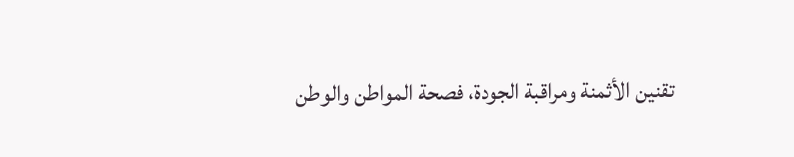تقنين الأثمنة ومراقبة الجودة، فصحة المواطن والوطن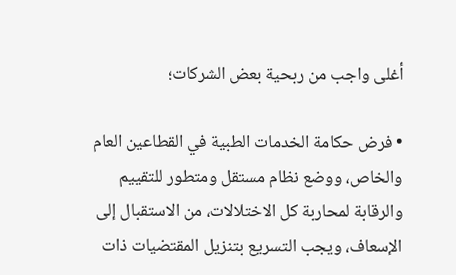أغلى واجب من ربحية بعض الشركات؛

• فرض حكامة الخدمات الطبية في القطاعين العام والخاص، ووضع نظام مستقل ومتطور للتقييم والرقابة لمحاربة كل الاختلالات، من الاستقبال إلى الإسعاف، ويجب التسريع بتنزيل المقتضيات ذات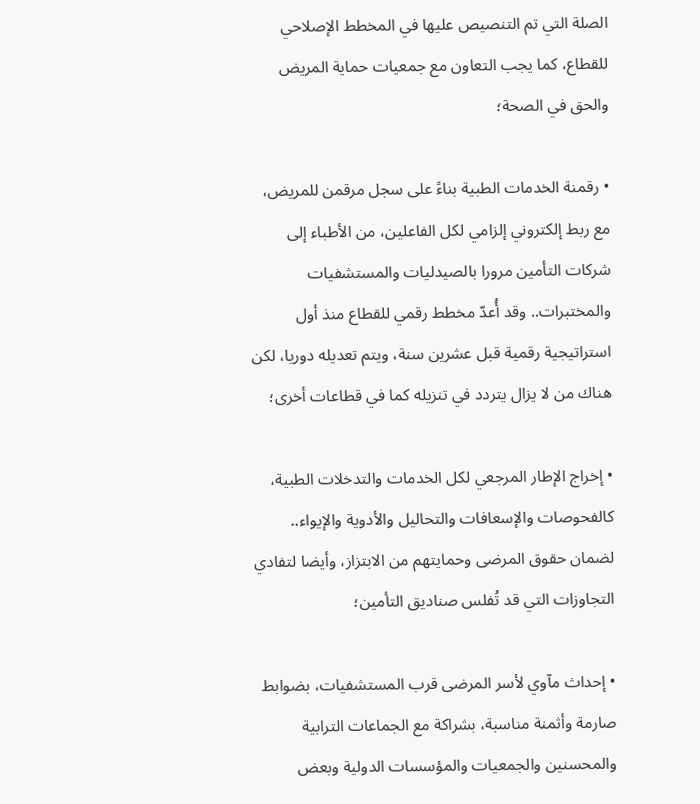الصلة التي تم التنصيص عليها في المخطط الإصلاحي للقطاع، كما يجب التعاون مع جمعيات حماية المريض والحق في الصحة؛

• رقمنة الخدمات الطبية بناءً على سجل مرقمن للمريض، مع ربط إلكتروني إلزامي لكل الفاعلين، من الأطباء إلى شركات التأمين مرورا بالصيدليات والمستشفيات والمختبرات.. وقد أُعدّ مخطط رقمي للقطاع منذ أول استراتيجية رقمية قبل عشرين سنة، ويتم تعديله دوريا، لكن هناك من لا يزال يتردد في تنزيله كما في قطاعات أخرى؛

• إخراج الإطار المرجعي لكل الخدمات والتدخلات الطبية، كالفحوصات والإسعافات والتحاليل والأدوية والإيواء.. لضمان حقوق المرضى وحمايتهم من الابتزاز، وأيضا لتفادي التجاوزات التي قد تُفلس صناديق التأمين؛

• إحداث مآوي لأسر المرضى قرب المستشفيات، بضوابط صارمة وأثمنة مناسبة، بشراكة مع الجماعات الترابية والمحسنين والجمعيات والمؤسسات الدولية وبعض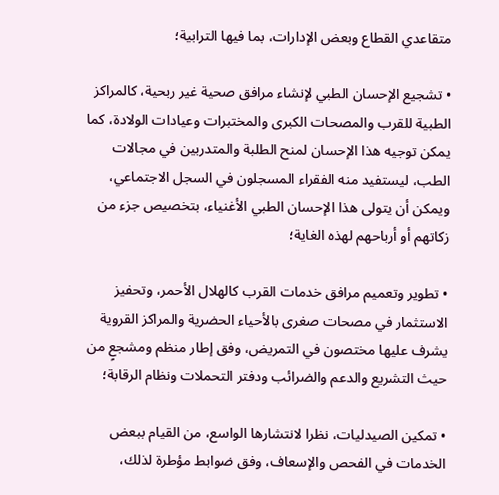متقاعدي القطاع وبعض الإدارات، بما فيها الترابية؛

• تشجيع الإحسان الطبي لإنشاء مرافق صحية غير ربحية، كالمراكز الطبية للقرب والمصحات الكبرى والمختبرات وعيادات الولادة، كما يمكن توجيه هذا الإحسان لمنح الطلبة والمتدربين في مجالات الطب، ليستفيد منه الفقراء المسجلون في السجل الاجتماعي، ويمكن أن يتولى هذا الإحسان الطبي الأغنياء، بتخصيص جزء من زكاتهم أو أرباحهم لهذه الغاية؛

• تطوير وتعميم مرافق خدمات القرب كالهلال الأحمر، وتحفيز الاستثمار في مصحات صغرى بالأحياء الحضرية والمراكز القروية يشرف عليها مختصون في التمريض، وفق إطار منظم ومشجعٍ من حيث التشريع والدعم والضرائب ودفتر التحملات ونظام الرقابة؛

• تمكين الصيدليات، نظرا لانتشارها الواسع، من القيام ببعض الخدمات في الفحص والإسعاف، وفق ضوابط مؤطرة لذلك،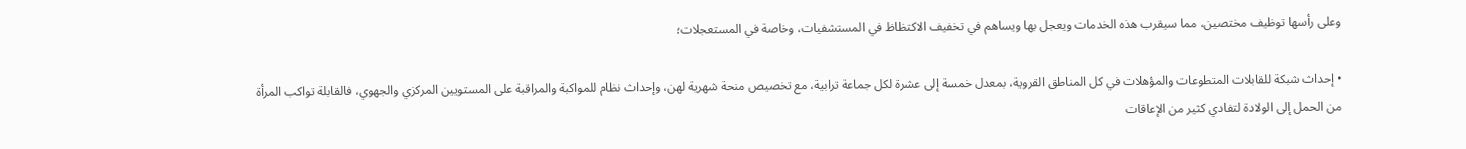وعلى رأسها توظيف مختصين، مما سيقرب هذه الخدمات ويعجل بها ويساهم في تخفيف الاكتظاظ في المستشفيات، وخاصة في المستعجلات؛

• إحداث شبكة للقابلات المتطوعات والمؤهلات في كل المناطق القروية، بمعدل خمسة إلى عشرة لكل جماعة ترابية، مع تخصيص منحة شهرية لهن، وإحداث نظام للمواكبة والمراقبة على المستويين المركزي والجهوي، فالقابلة تواكب المرأة من الحمل إلى الولادة لتفادي كثير من الإعاقات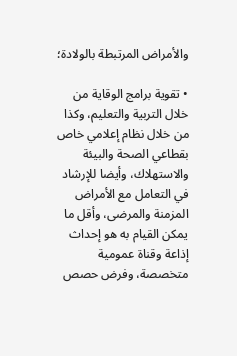والأمراض المرتبطة بالولادة؛

• تقوية برامج الوقاية من خلال التربية والتعليم، وكذا من خلال نظام إعلامي خاص بقطاعي الصحة والبيئة والاستهلاك، وأيضا للإرشاد في التعامل مع الأمراض المزمنة والمرضى، وأقل ما يمكن القيام به هو إحداث إذاعة وقناة عمومية متخصصة، وفرض حصص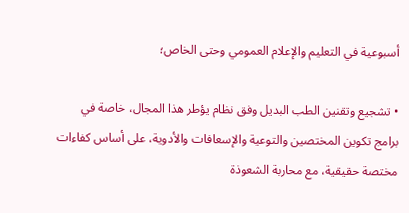أسبوعية في التعليم والإعلام العمومي وحتى الخاص؛

• تشجيع وتقنين الطب البديل وفق نظام يؤطر هذا المجال، خاصة في برامج تكوين المختصين والتوعية والإسعافات والأدوية، على أساس كفاءات مختصة حقيقية، مع محاربة الشعوذة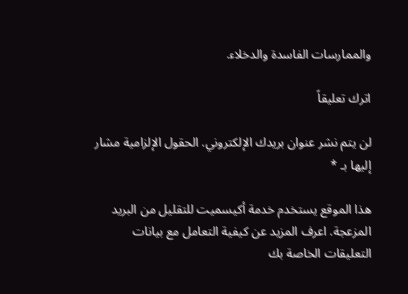والممارسات الفاسدة والدخلاء.

اترك تعليقاً

لن يتم نشر عنوان بريدك الإلكتروني. الحقول الإلزامية مشار إليها بـ *

هذا الموقع يستخدم خدمة أكيسميت للتقليل من البريد المزعجة. اعرف المزيد عن كيفية التعامل مع بيانات التعليقات الخاصة بك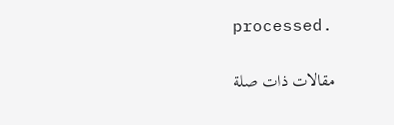processed.

مقالات ذات صلة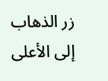زر الذهاب إلى الأعلى